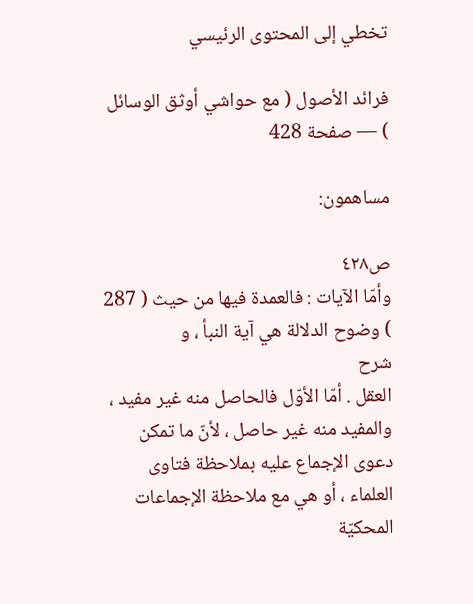تخطي إلى المحتوى الرئيسي

فرائد الأصول ( مع حواشي أوثق الوسائل ) — صفحة 428

مساهمون:

ص٤٢٨
وأمّا الآيات : فالعمدة فيها من حيث ( 287 ) وضوح الدلالة هي آية النبأ ، و
شرح
العقل . أمّا الأوّل فالحاصل منه غير مفيد ، والمفيد منه غير حاصل ، لأنّ ما تمكن دعوى الإجماع عليه بملاحظة فتاوى العلماء ، أو هي مع ملاحظة الإجماعات المحكيّة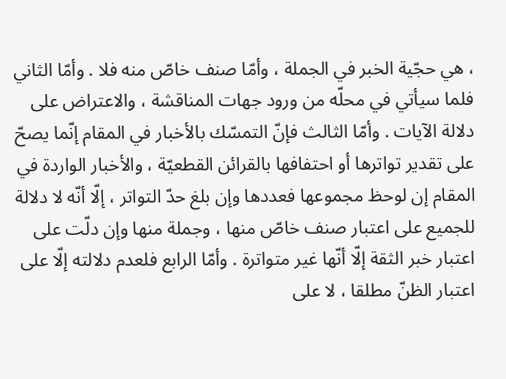، هي حجّية الخبر في الجملة ، وأمّا صنف خاصّ منه فلا . وأمّا الثاني فلما سيأتي في محلّه من ورود جهات المناقشة ، والاعتراض على دلالة الآيات . وأمّا الثالث فإنّ التمسّك بالأخبار في المقام إنّما يصحّ على تقدير تواترها أو احتفافها بالقرائن القطعيّة ، والأخبار الواردة في المقام إن لوحظ مجموعها فعددها وإن بلغ حدّ التواتر ، إلّا أنّه لا دلالة للجميع على اعتبار صنف خاصّ منها ، وجملة منها وإن دلّت على اعتبار خبر الثقة إلّا أنّها غير متواترة . وأمّا الرابع فلعدم دلالته إلّا على اعتبار الظنّ مطلقا ، لا على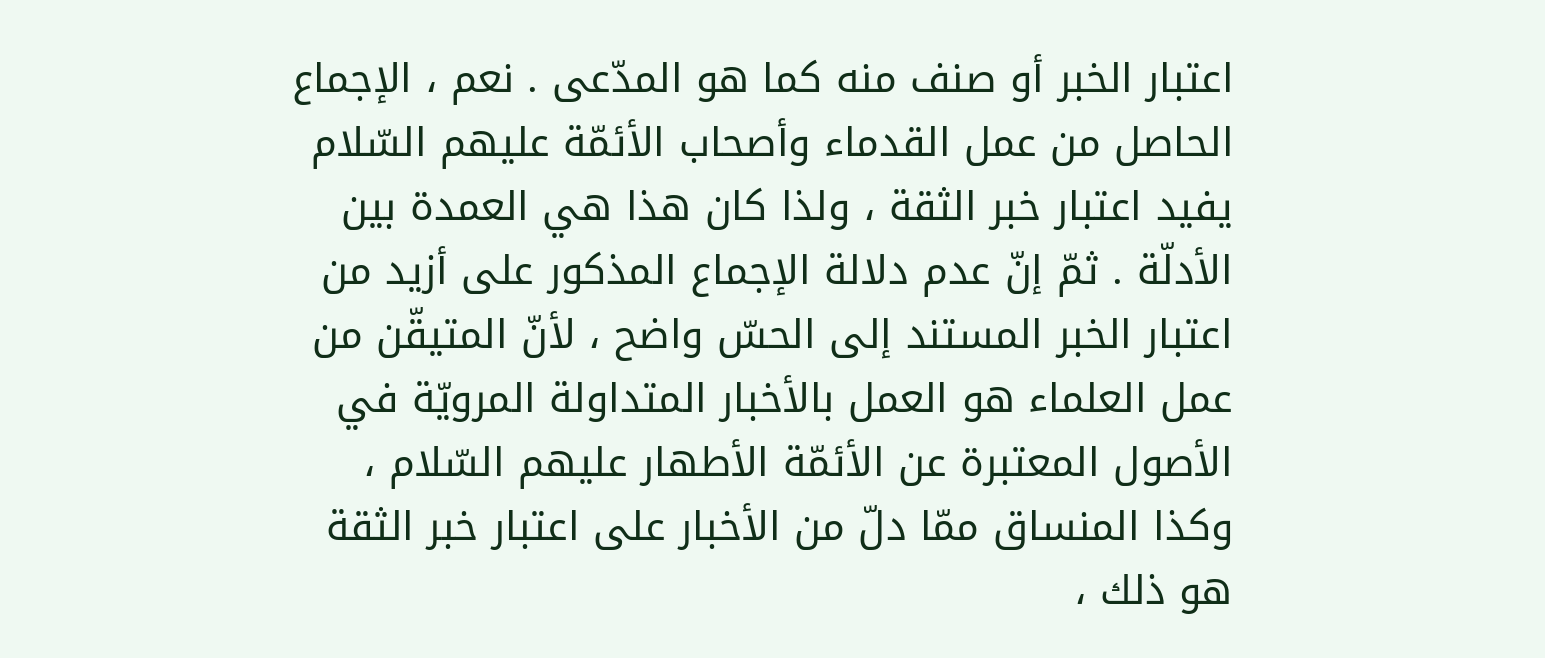اعتبار الخبر أو صنف منه كما هو المدّعى . نعم ، الإجماع الحاصل من عمل القدماء وأصحاب الأئمّة عليهم السّلام يفيد اعتبار خبر الثقة ، ولذا كان هذا هي العمدة بين الأدلّة . ثمّ إنّ عدم دلالة الإجماع المذكور على أزيد من اعتبار الخبر المستند إلى الحسّ واضح ، لأنّ المتيقّن من عمل العلماء هو العمل بالأخبار المتداولة المرويّة في الأصول المعتبرة عن الأئمّة الأطهار عليهم السّلام ، وكذا المنساق ممّا دلّ من الأخبار على اعتبار خبر الثقة هو ذلك ،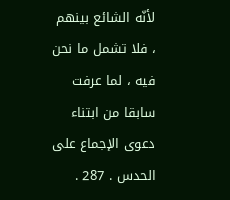لأنّه الشائع بينهم ، فلا تشمل ما نحن فيه ، لما عرفت سابقا من ابتناء دعوى الإجماع على الحدس . 287 .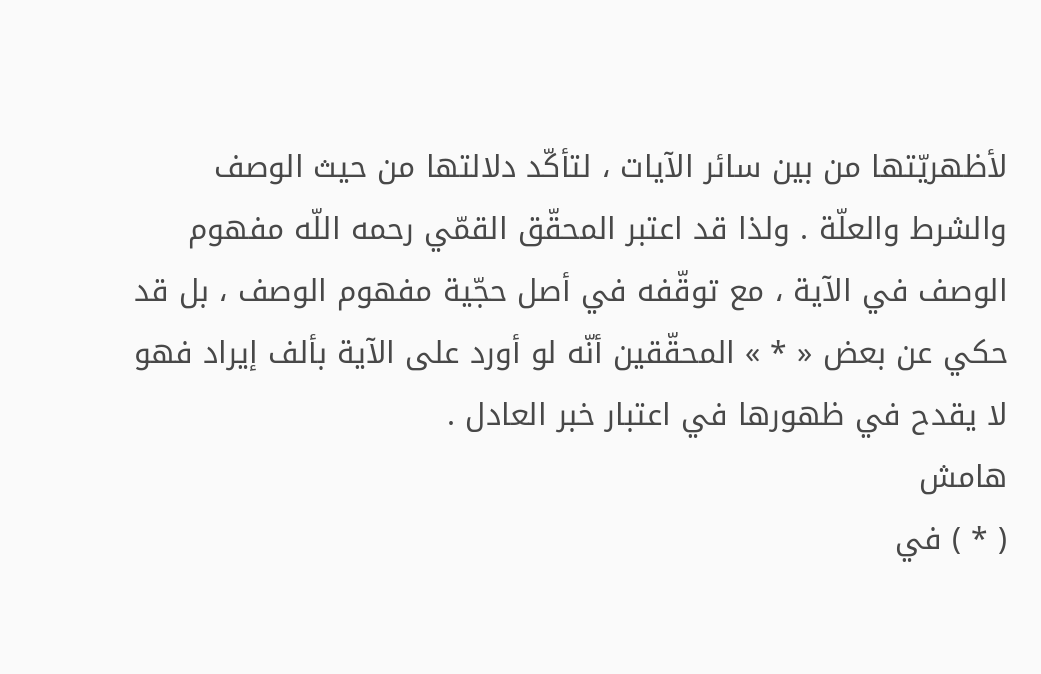لأظهريّتها من بين سائر الآيات ، لتأكّد دلالتها من حيث الوصف والشرط والعلّة . ولذا قد اعتبر المحقّق القمّي رحمه اللّه مفهوم الوصف في الآية ، مع توقّفه في أصل حجّية مفهوم الوصف ، بل قد حكي عن بعض « * » المحقّقين أنّه لو أورد على الآية بألف إيراد فهو لا يقدح في ظهورها في اعتبار خبر العادل .
هامش
( * ) في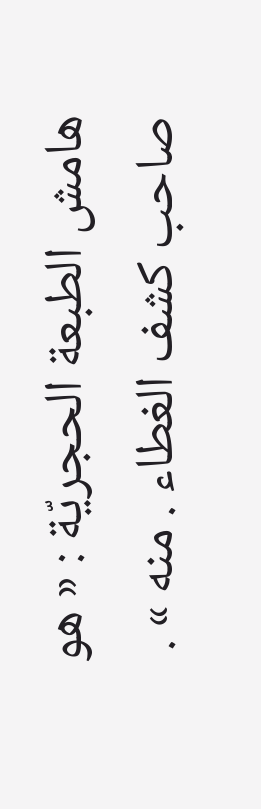هامش الطبعة الحجريّة : « هو صاحب كشف الغطاء . منه » .